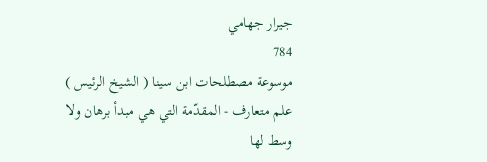جيرار جهامي
784
موسوعة مصطلحات ابن سينا ( الشيخ الرئيس )
علم متعارف - المقدّمة التي هي مبدأ برهان ولا وسط لها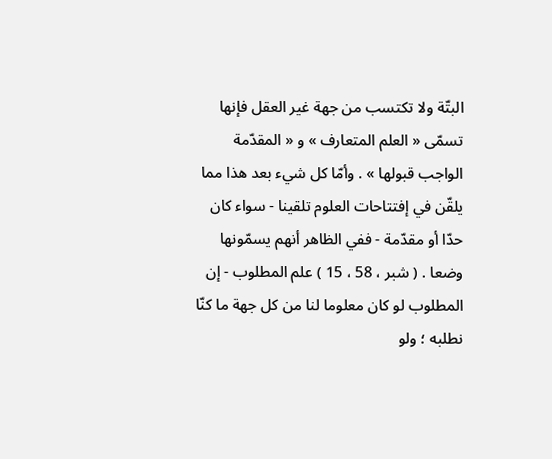البتّة ولا تكتسب من جهة غير العقل فإنها تسمّى « العلم المتعارف » و « المقدّمة الواجب قبولها » . وأمّا كل شيء بعد هذا مما يلقّن في إفتتاحات العلوم تلقينا - سواء كان حدّا أو مقدّمة - ففي الظاهر أنهم يسمّونها وضعا . ( شبر ، 58 ، 15 ) علم المطلوب - إن المطلوب لو كان معلوما لنا من كل جهة ما كنّا نطلبه ؛ ولو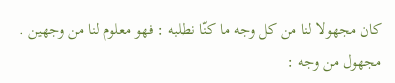كان مجهولا لنا من كل وجه ما كنّا نطلبه : فهو معلوم لنا من وجهين . مجهول من وجه :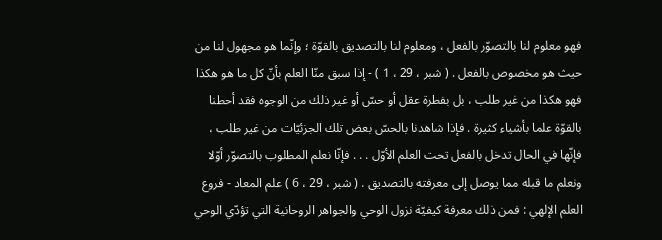فهو معلوم لنا بالتصوّر بالفعل ، ومعلوم لنا بالتصديق بالقوّة ؛ وإنّما هو مجهول لنا من حيث هو مخصوص بالفعل . ( شبر ، 29 ، 1 ) - إذا سبق منّا العلم بأنّ كل ما هو هكذا فهو هكذا من غير طلب ، بل بفطرة عقل أو حسّ أو غير ذلك من الوجوه فقد أحطنا بالقوّة علما بأشياء كثيرة . فإذا شاهدنا بالحسّ بعض تلك الجزئيّات من غير طلب ، فإنّها في الحال تدخل بالفعل تحت العلم الأوّل . . . فإنّا نعلم المطلوب بالتصوّر أوّلا ونعلم ما قبله مما يوصل إلى معرفته بالتصديق . ( شبر ، 29 ، 6 ) علم المعاد - فروع العلم الإلهي : فمن ذلك معرفة كيفيّة نزول الوحي والجواهر الروحانية التي تؤدّي الوحي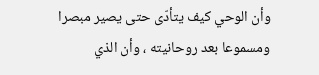وأن الوحي كيف يتأدّى حتى يصير مبصرا ومسموعا بعد روحانيته ، وأن الذي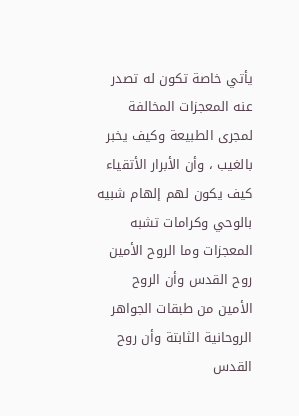يأتي خاصة تكون له تصدر عنه المعجزات المخالفة لمجرى الطبيعة وكيف يخبر بالغيب ، وأن الأبرار الأتقياء كيف يكون لهم إلهام شبيه بالوحي وكرامات تشبه المعجزات وما الروح الأمين روح القدس وأن الروح الأمين من طبقات الجواهر الروحانية الثابتة وأن روح القدس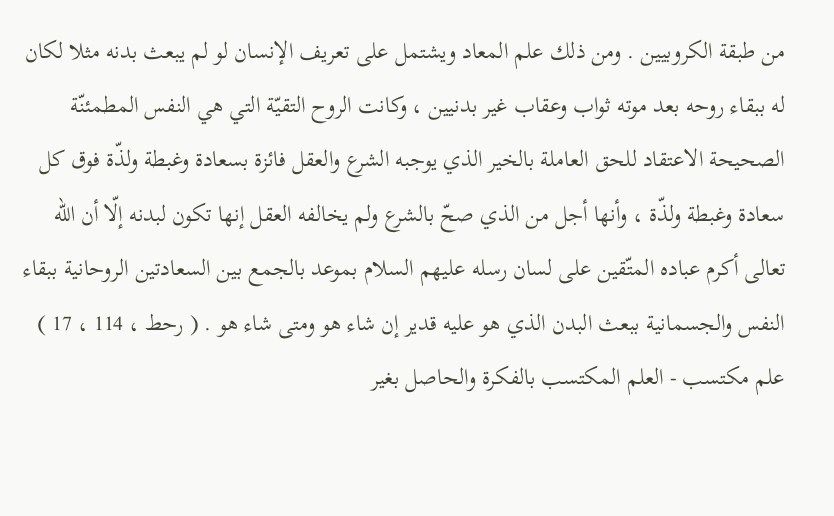من طبقة الكروبيين . ومن ذلك علم المعاد ويشتمل على تعريف الإنسان لو لم يبعث بدنه مثلا لكان له ببقاء روحه بعد موته ثواب وعقاب غير بدنيين ، وكانت الروح التقيّة التي هي النفس المطمئنّة الصحيحة الاعتقاد للحق العاملة بالخير الذي يوجبه الشرع والعقل فائزة بسعادة وغبطة ولذّة فوق كل سعادة وغبطة ولذّة ، وأنها أجل من الذي صحّ بالشرع ولم يخالفه العقل إنها تكون لبدنه إلّا أن الله تعالى أكرم عباده المتّقين على لسان رسله عليهم السلام بموعد بالجمع بين السعادتين الروحانية ببقاء النفس والجسمانية ببعث البدن الذي هو عليه قدير إن شاء هو ومتى شاء هو . ( رحط ، 114 ، 17 ) علم مكتسب - العلم المكتسب بالفكرة والحاصل بغير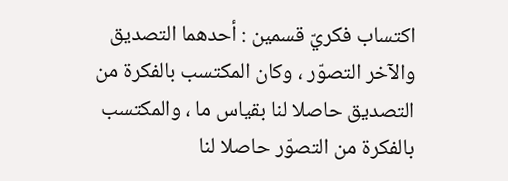اكتساب فكريّ قسمين : أحدهما التصديق والآخر التصوّر ، وكان المكتسب بالفكرة من التصديق حاصلا لنا بقياس ما ، والمكتسب بالفكرة من التصوّر حاصلا لنا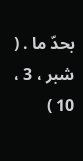بحدّ ما . ( شبر ، 3 ، 10 )